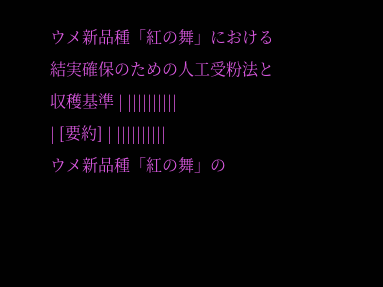ウメ新品種「紅の舞」における結実確保のための人工受粉法と収穫基準 | ||||||||||
| [要約] | ||||||||||
ウメ新品種「紅の舞」の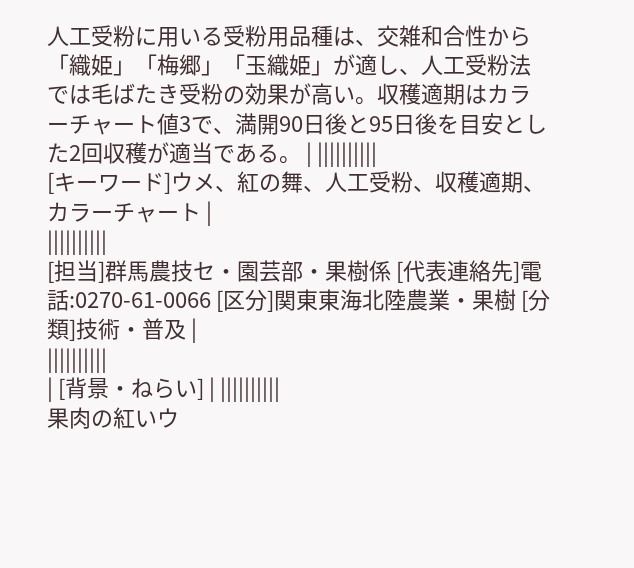人工受粉に用いる受粉用品種は、交雑和合性から「織姫」「梅郷」「玉織姫」が適し、人工受粉法では毛ばたき受粉の効果が高い。収穫適期はカラーチャート値3で、満開90日後と95日後を目安とした2回収穫が適当である。 | ||||||||||
[キーワード]ウメ、紅の舞、人工受粉、収穫適期、カラーチャート |
||||||||||
[担当]群馬農技セ・園芸部・果樹係 [代表連絡先]電話:0270-61-0066 [区分]関東東海北陸農業・果樹 [分類]技術・普及 |
||||||||||
| [背景・ねらい] | ||||||||||
果肉の紅いウ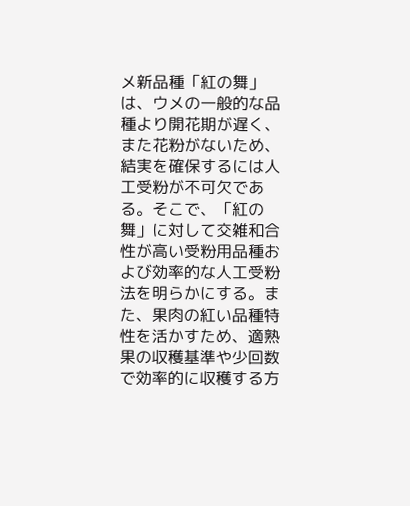メ新品種「紅の舞」は、ウメの一般的な品種より開花期が遅く、また花粉がないため、結実を確保するには人工受粉が不可欠である。そこで、「紅の舞」に対して交雑和合性が高い受粉用品種および効率的な人工受粉法を明らかにする。また、果肉の紅い品種特性を活かすため、適熟果の収穫基準や少回数で効率的に収穫する方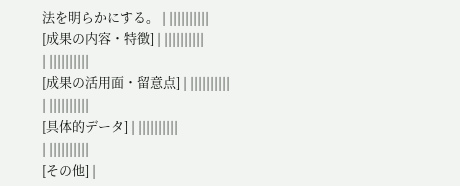法を明らかにする。 | ||||||||||
[成果の内容・特徴] | ||||||||||
| ||||||||||
[成果の活用面・留意点] | ||||||||||
| ||||||||||
[具体的データ] | ||||||||||
| ||||||||||
[その他] |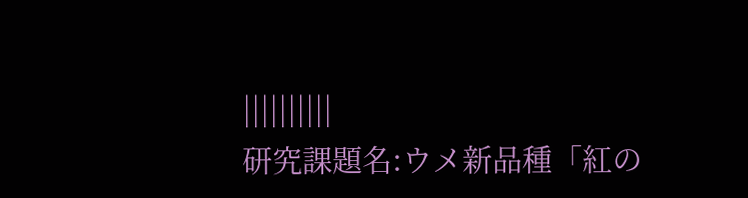||||||||||
研究課題名:ウメ新品種「紅の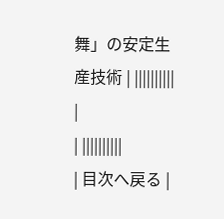舞」の安定生産技術 | ||||||||||
|
| ||||||||||
| 目次へ戻る |